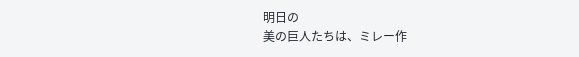明日の
美の巨人たちは、ミレー作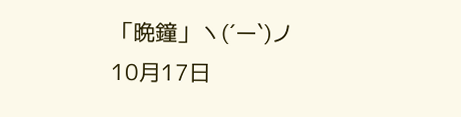「晩鐘」ヽ(´ー`)ノ
10月17日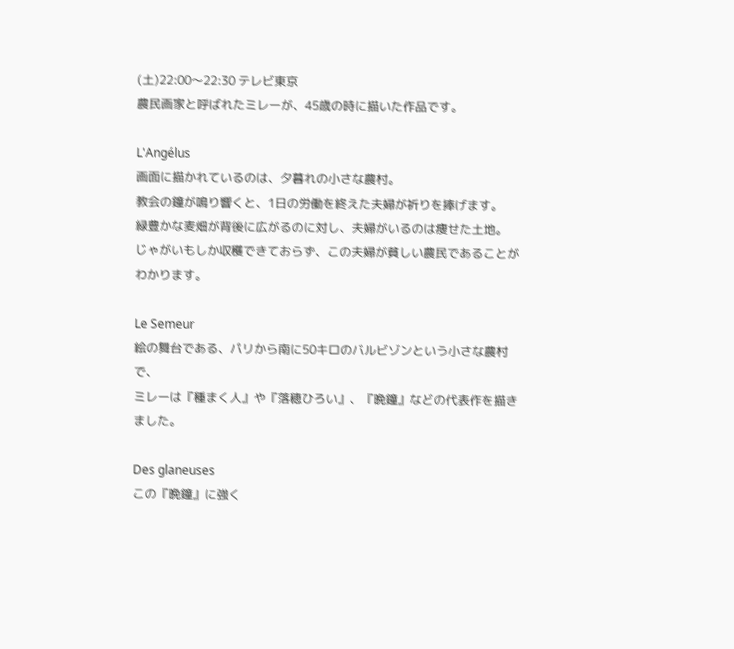(土)22:00〜22:30 テレビ東京
農民画家と呼ばれたミレーが、45歳の時に描いた作品です。

L'Angélus
画面に描かれているのは、夕暮れの小さな農村。
教会の鐘が鳴り響くと、1日の労働を終えた夫婦が祈りを捧げます。
緑豊かな麦畑が背後に広がるのに対し、夫婦がいるのは痩せた土地。
じゃがいもしか収穫できておらず、この夫婦が貧しい農民であることがわかります。

Le Semeur
絵の舞台である、パリから南に50キロのバルビゾンという小さな農村で、
ミレーは『種まく人』や『落穂ひろい』、『晩鐘』などの代表作を描きました。

Des glaneuses
この『晩鐘』に強く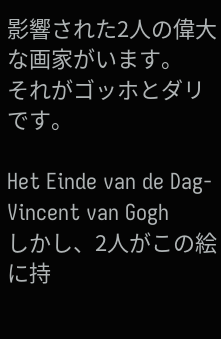影響された2人の偉大な画家がいます。
それがゴッホとダリです。

Het Einde van de Dag-Vincent van Gogh
しかし、2人がこの絵に持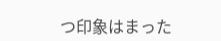つ印象はまった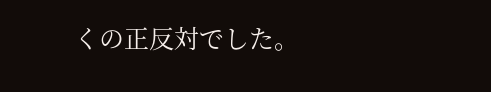くの正反対でした。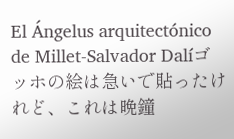El Ángelus arquitectónico de Millet-Salvador Dalíゴッホの絵は急いで貼ったけれど、これは晩鐘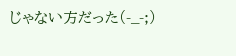じゃない方だった(-_-;)